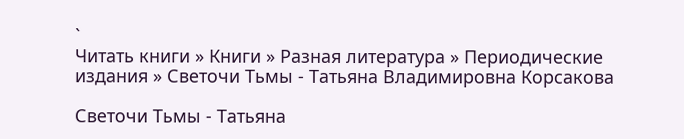`
Читать книги » Книги » Разная литература » Периодические издания » Светочи Тьмы - Татьяна Владимировна Корсакова

Светочи Тьмы - Татьяна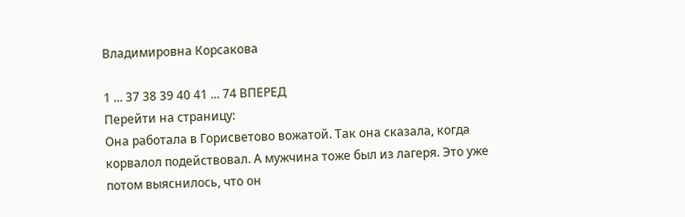Владимировна Корсакова

1 ... 37 38 39 40 41 ... 74 ВПЕРЕД
Перейти на страницу:
Она работала в Горисветово вожатой. Так она сказала, когда корвалол подействовал. А мужчина тоже был из лагеря. Это уже потом выяснилось, что он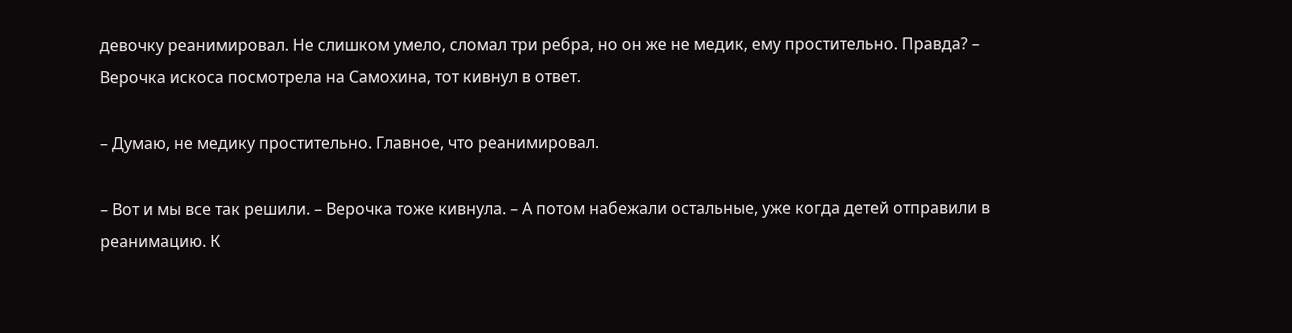девочку реанимировал. Не слишком умело, сломал три ребра, но он же не медик, ему простительно. Правда? – Верочка искоса посмотрела на Самохина, тот кивнул в ответ.

– Думаю, не медику простительно. Главное, что реанимировал.

– Вот и мы все так решили. – Верочка тоже кивнула. – А потом набежали остальные, уже когда детей отправили в реанимацию. К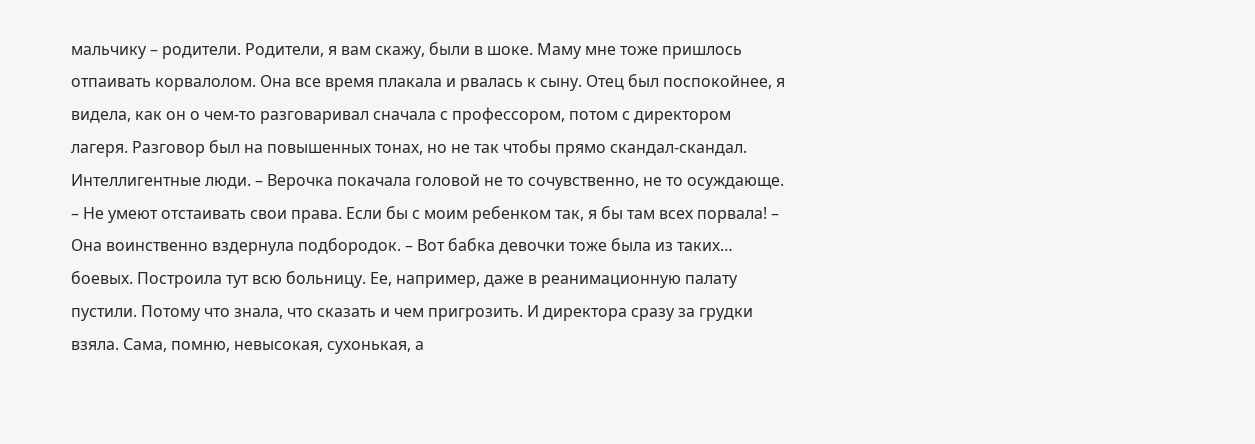мальчику – родители. Родители, я вам скажу, были в шоке. Маму мне тоже пришлось отпаивать корвалолом. Она все время плакала и рвалась к сыну. Отец был поспокойнее, я видела, как он о чем-то разговаривал сначала с профессором, потом с директором лагеря. Разговор был на повышенных тонах, но не так чтобы прямо скандал-скандал. Интеллигентные люди. – Верочка покачала головой не то сочувственно, не то осуждающе. – Не умеют отстаивать свои права. Если бы с моим ребенком так, я бы там всех порвала! – Она воинственно вздернула подбородок. – Вот бабка девочки тоже была из таких… боевых. Построила тут всю больницу. Ее, например, даже в реанимационную палату пустили. Потому что знала, что сказать и чем пригрозить. И директора сразу за грудки взяла. Сама, помню, невысокая, сухонькая, а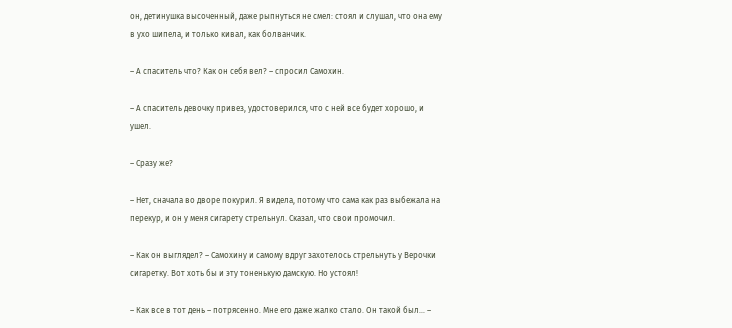он, детинушка высоченный, даже рыпнуться не смел: стоял и слушал, что она ему в ухо шипела, и только кивал, как болванчик.

– А спаситель что? Как он себя вел? – спросил Самохин.

– А спаситель девочку привез, удостоверился, что с ней все будет хорошо, и ушел.

– Сразу же?

– Нет, сначала во дворе покурил. Я видела, потому что сама как раз выбежала на перекур, и он у меня сигарету стрельнул. Сказал, что свои промочил.

– Как он выглядел? – Самохину и самому вдруг захотелось стрельнуть у Верочки сигаретку. Вот хоть бы и эту тоненькую дамскую. Но устоял!

– Как все в тот день – потрясенно. Мне его даже жалко стало. Он такой был… –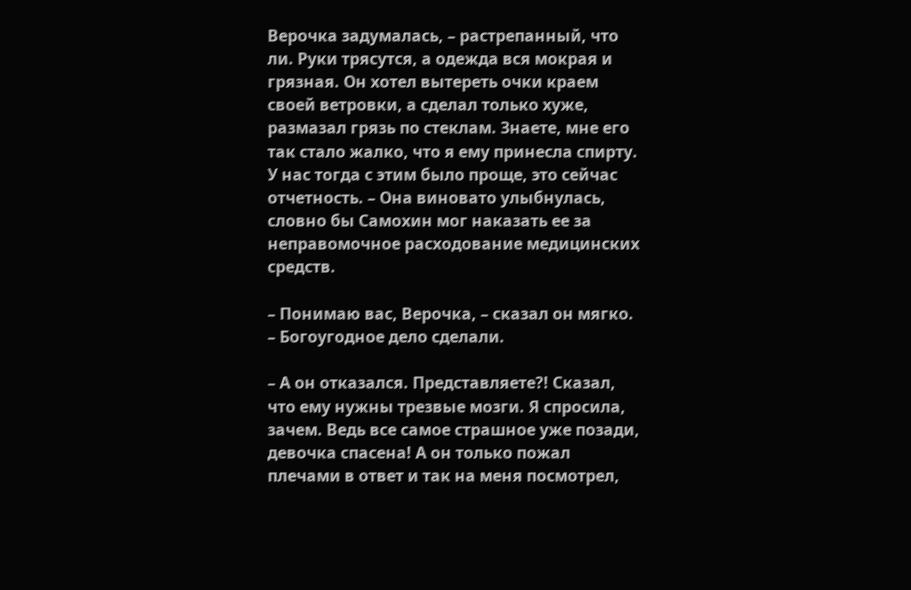Верочка задумалась, – растрепанный, что ли. Руки трясутся, а одежда вся мокрая и грязная. Он хотел вытереть очки краем своей ветровки, а сделал только хуже, размазал грязь по стеклам. Знаете, мне его так стало жалко, что я ему принесла спирту. У нас тогда с этим было проще, это сейчас отчетность. – Она виновато улыбнулась, словно бы Самохин мог наказать ее за неправомочное расходование медицинских средств.

– Понимаю вас, Верочка, – сказал он мягко. – Богоугодное дело сделали.

– А он отказался. Представляете?! Сказал, что ему нужны трезвые мозги. Я спросила, зачем. Ведь все самое страшное уже позади, девочка спасена! А он только пожал плечами в ответ и так на меня посмотрел,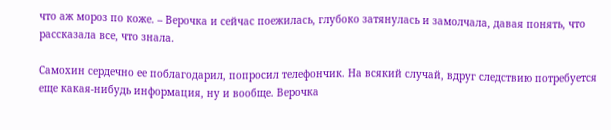что аж мороз по коже. – Верочка и сейчас поежилась, глубоко затянулась и замолчала, давая понять, что рассказала все, что знала.

Самохин сердечно ее поблагодарил, попросил телефончик. На всякий случай, вдруг следствию потребуется еще какая-нибудь информация, ну и вообще. Верочка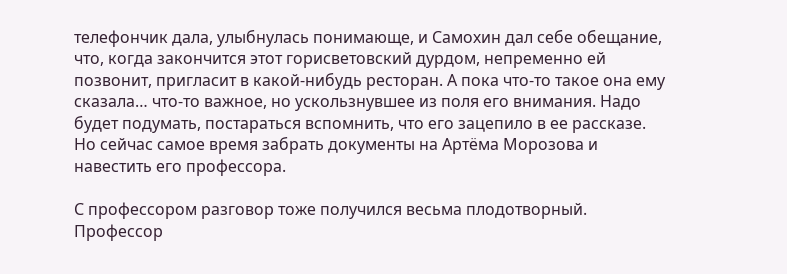телефончик дала, улыбнулась понимающе, и Самохин дал себе обещание, что, когда закончится этот горисветовский дурдом, непременно ей позвонит, пригласит в какой-нибудь ресторан. А пока что-то такое она ему сказала… что-то важное, но ускользнувшее из поля его внимания. Надо будет подумать, постараться вспомнить, что его зацепило в ее рассказе. Но сейчас самое время забрать документы на Артёма Морозова и навестить его профессора.

С профессором разговор тоже получился весьма плодотворный. Профессор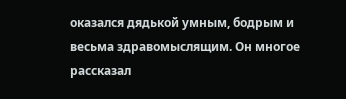оказался дядькой умным, бодрым и весьма здравомыслящим. Он многое рассказал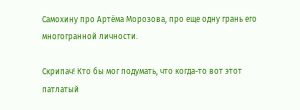Самохину про Артёма Морозова, про еще одну грань его многогранной личности.

Скрипач! Кто бы мог подумать, что когда-то вот этот патлатый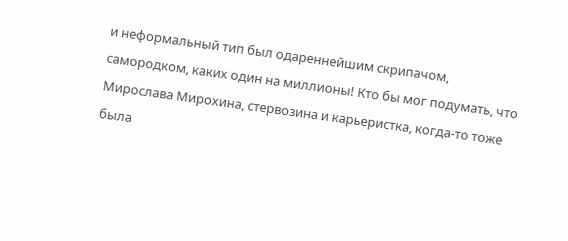и неформальный тип был одареннейшим скрипачом, самородком, каких один на миллионы! Кто бы мог подумать, что Мирослава Мирохина, стервозина и карьеристка, когда-то тоже была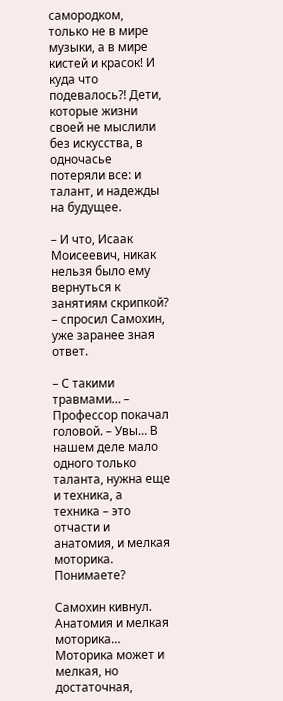самородком, только не в мире музыки, а в мире кистей и красок! И куда что подевалось?! Дети, которые жизни своей не мыслили без искусства, в одночасье потеряли все: и талант, и надежды на будущее.

– И что, Исаак Моисеевич, никак нельзя было ему вернуться к занятиям скрипкой? – спросил Самохин, уже заранее зная ответ.

– С такими травмами… – Профессор покачал головой. – Увы… В нашем деле мало одного только таланта, нужна еще и техника, а техника – это отчасти и анатомия, и мелкая моторика. Понимаете?

Самохин кивнул. Анатомия и мелкая моторика… Моторика может и мелкая, но достаточная,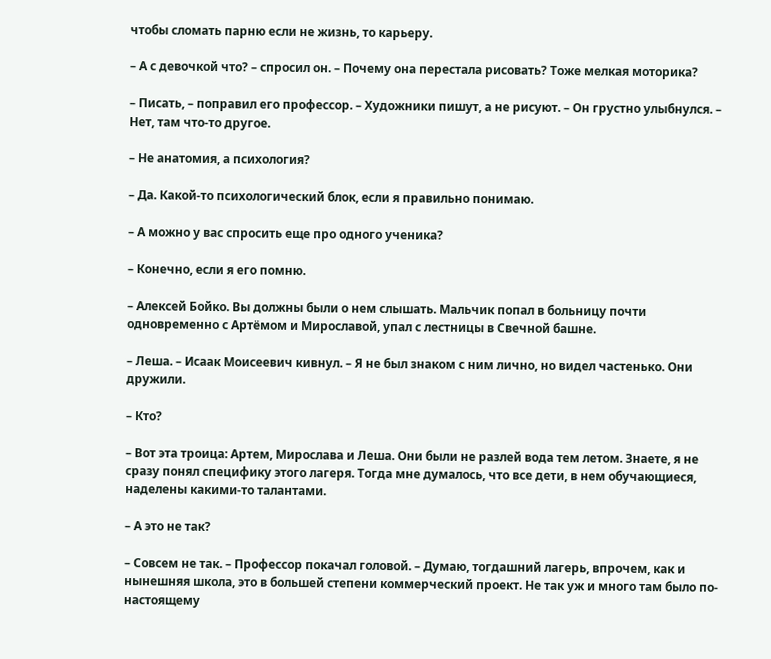чтобы сломать парню если не жизнь, то карьеру.

– А с девочкой что? – спросил он. – Почему она перестала рисовать? Тоже мелкая моторика?

– Писать, – поправил его профессор. – Художники пишут, а не рисуют. – Он грустно улыбнулся. – Нет, там что-то другое.

– Не анатомия, а психология?

– Да. Какой-то психологический блок, если я правильно понимаю.

– А можно у вас спросить еще про одного ученика?

– Конечно, если я его помню.

– Алексей Бойко. Вы должны были о нем слышать. Мальчик попал в больницу почти одновременно с Артёмом и Мирославой, упал с лестницы в Свечной башне.

– Леша. – Исаак Моисеевич кивнул. – Я не был знаком с ним лично, но видел частенько. Они дружили.

– Кто?

– Вот эта троица: Артем, Мирослава и Леша. Они были не разлей вода тем летом. Знаете, я не сразу понял специфику этого лагеря. Тогда мне думалось, что все дети, в нем обучающиеся, наделены какими-то талантами.

– А это не так?

– Совсем не так. – Профессор покачал головой. – Думаю, тогдашний лагерь, впрочем, как и нынешняя школа, это в большей степени коммерческий проект. Не так уж и много там было по-настоящему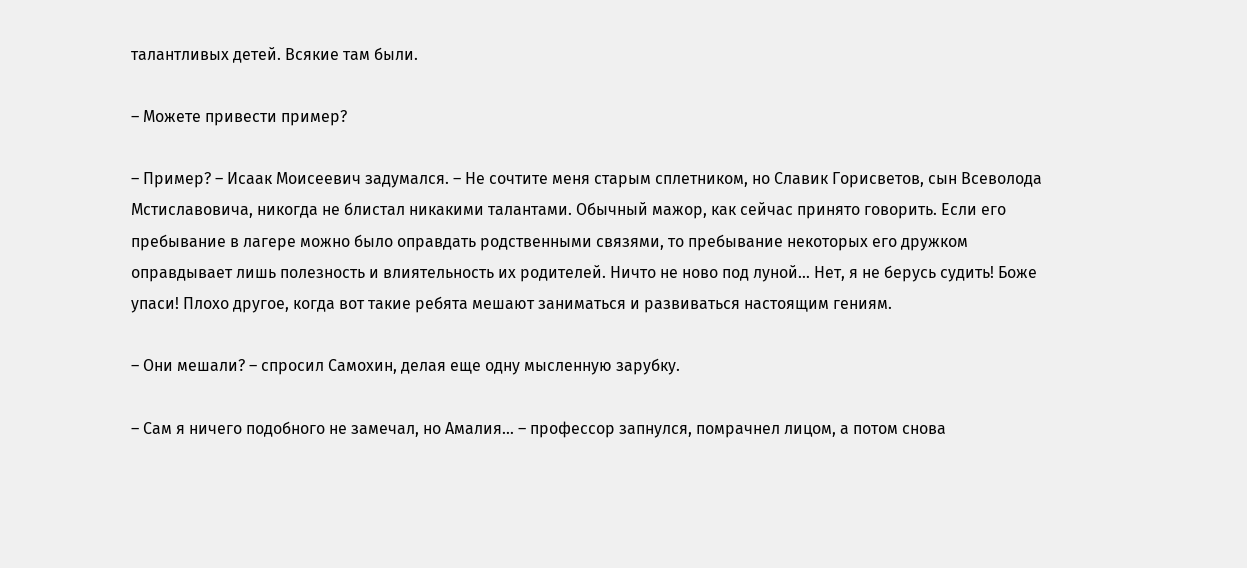талантливых детей. Всякие там были.

– Можете привести пример?

– Пример? – Исаак Моисеевич задумался. – Не сочтите меня старым сплетником, но Славик Горисветов, сын Всеволода Мстиславовича, никогда не блистал никакими талантами. Обычный мажор, как сейчас принято говорить. Если его пребывание в лагере можно было оправдать родственными связями, то пребывание некоторых его дружком оправдывает лишь полезность и влиятельность их родителей. Ничто не ново под луной… Нет, я не берусь судить! Боже упаси! Плохо другое, когда вот такие ребята мешают заниматься и развиваться настоящим гениям.

– Они мешали? – спросил Самохин, делая еще одну мысленную зарубку.

– Сам я ничего подобного не замечал, но Амалия… – профессор запнулся, помрачнел лицом, а потом снова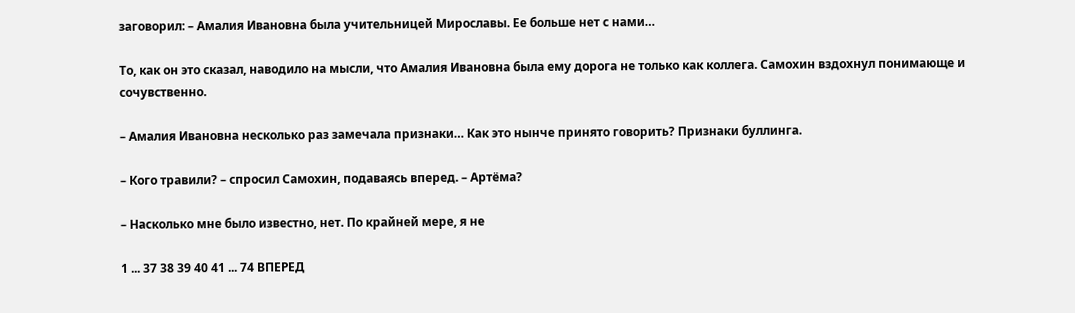заговорил: – Амалия Ивановна была учительницей Мирославы. Ее больше нет с нами…

То, как он это сказал, наводило на мысли, что Амалия Ивановна была ему дорога не только как коллега. Самохин вздохнул понимающе и сочувственно.

– Амалия Ивановна несколько раз замечала признаки… Как это нынче принято говорить? Признаки буллинга.

– Кого травили? – спросил Самохин, подаваясь вперед. – Артёма?

– Насколько мне было известно, нет. По крайней мере, я не

1 ... 37 38 39 40 41 ... 74 ВПЕРЕД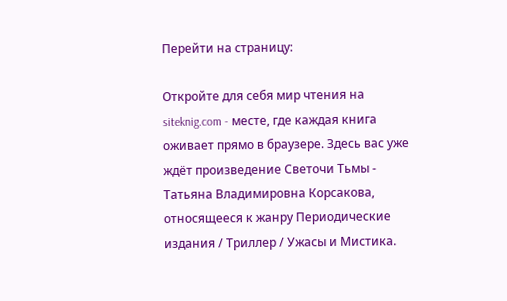Перейти на страницу:

Откройте для себя мир чтения на siteknig.com - месте, где каждая книга оживает прямо в браузере. Здесь вас уже ждёт произведение Светочи Тьмы - Татьяна Владимировна Корсакова, относящееся к жанру Периодические издания / Триллер / Ужасы и Мистика.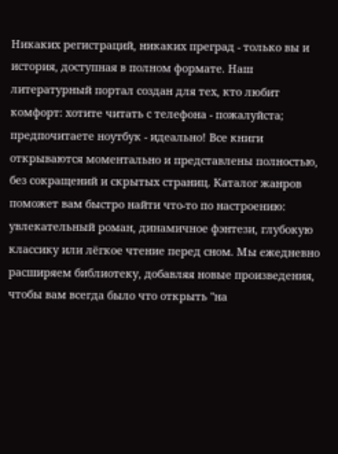Никаких регистраций, никаких преград - только вы и история, доступная в полном формате. Наш литературный портал создан для тех, кто любит комфорт: хотите читать с телефона - пожалуйста; предпочитаете ноутбук - идеально! Все книги открываются моментально и представлены полностью, без сокращений и скрытых страниц. Каталог жанров поможет вам быстро найти что-то по настроению: увлекательный роман, динамичное фэнтези, глубокую классику или лёгкое чтение перед сном. Мы ежедневно расширяем библиотеку, добавляя новые произведения, чтобы вам всегда было что открыть "на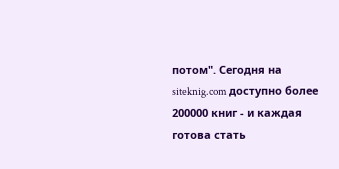потом". Сегодня на siteknig.com доступно более 200000 книг - и каждая готова стать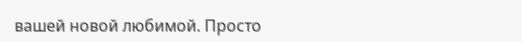вашей новой любимой. Просто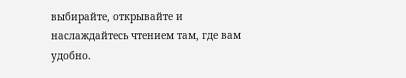выбирайте, открывайте и наслаждайтесь чтением там, где вам удобно.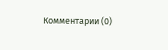Комментарии (0)